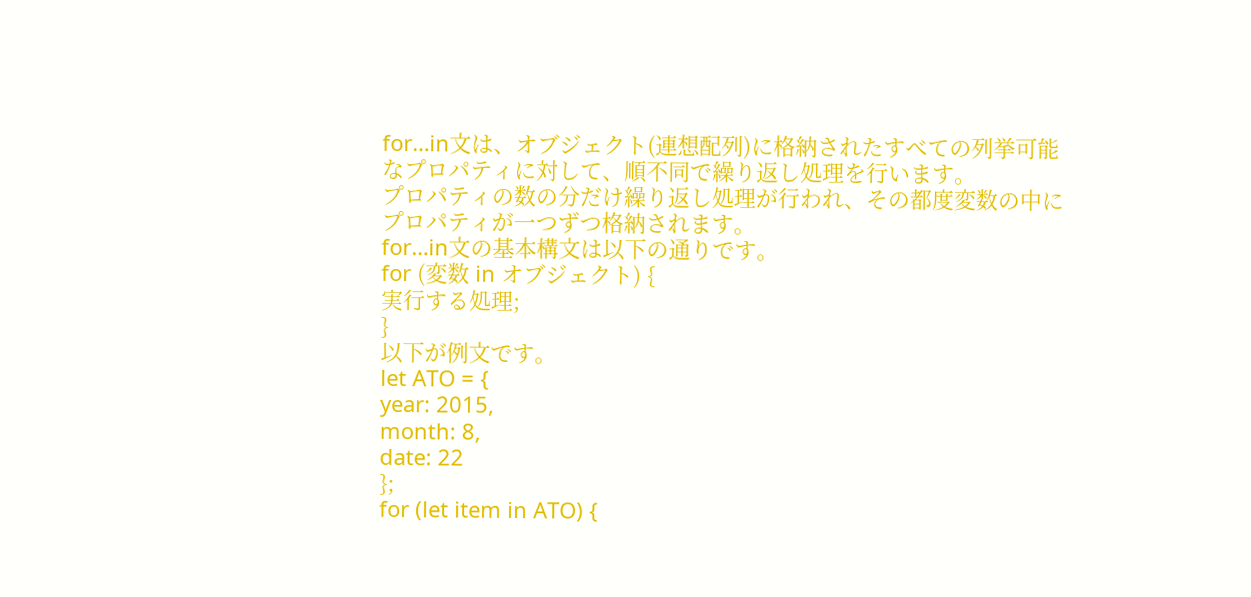for…in文は、オブジェクト(連想配列)に格納されたすべての列挙可能なプロパティに対して、順不同で繰り返し処理を行います。
プロパティの数の分だけ繰り返し処理が行われ、その都度変数の中にプロパティが一つずつ格納されます。
for…in文の基本構文は以下の通りです。
for (変数 in オブジェクト) {
実行する処理;
}
以下が例文です。
let ATO = {
year: 2015,
month: 8,
date: 22
};
for (let item in ATO) {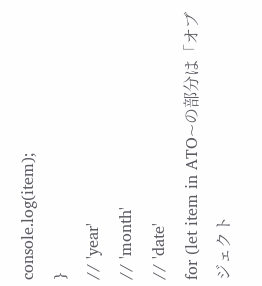console.log(item);
}
// 'year'
// 'month'
// 'date'
for (let item in ATO~の部分は「オブジェクト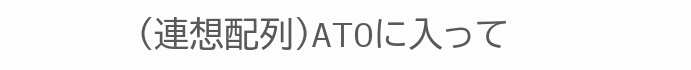(連想配列)ATOに入って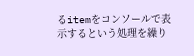るitemをコンソールで表示するという処理を繰り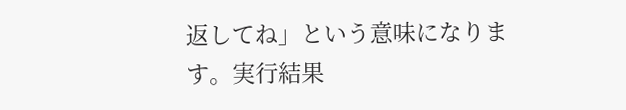返してね」という意味になります。実行結果